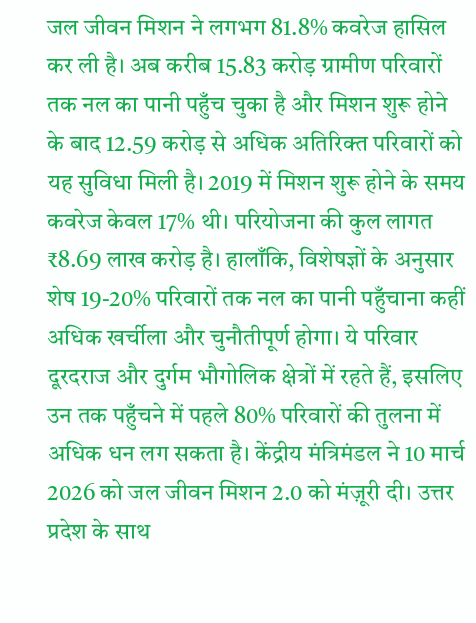जल जीवन मिशन ने लगभग 81.8% कवरेज हासिल कर ली है। अब करीब 15.83 करोड़ ग्रामीण परिवारों तक नल का पानी पहुँच चुका है और मिशन शुरू होने के बाद 12.59 करोड़ से अधिक अतिरिक्त परिवारों को यह सुविधा मिली है। 2019 में मिशन शुरू होने के समय कवरेज केवल 17% थी। परियोजना की कुल लागत ₹8.69 लाख करोड़ है। हालाँकि, विशेषज्ञों के अनुसार शेष 19-20% परिवारों तक नल का पानी पहुँचाना कहीं अधिक खर्चीला और चुनौतीपूर्ण होगा। ये परिवार दूरदराज और दुर्गम भौगोलिक क्षेत्रों में रहते हैं, इसलिए उन तक पहुँचने में पहले 80% परिवारों की तुलना में अधिक धन लग सकता है। केंद्रीय मंत्रिमंडल ने 10 मार्च 2026 को जल जीवन मिशन 2.0 को मंज़ूरी दी। उत्तर प्रदेश के साथ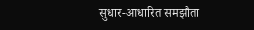सुधार-आधारित समझौता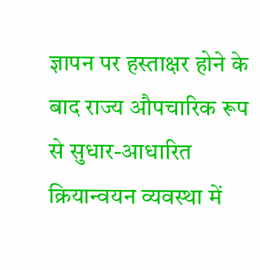ज्ञापन पर हस्ताक्षर होने के बाद राज्य औपचारिक रूप से सुधार-आधारित क्रियान्वयन व्यवस्था में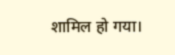शामिल हो गया।